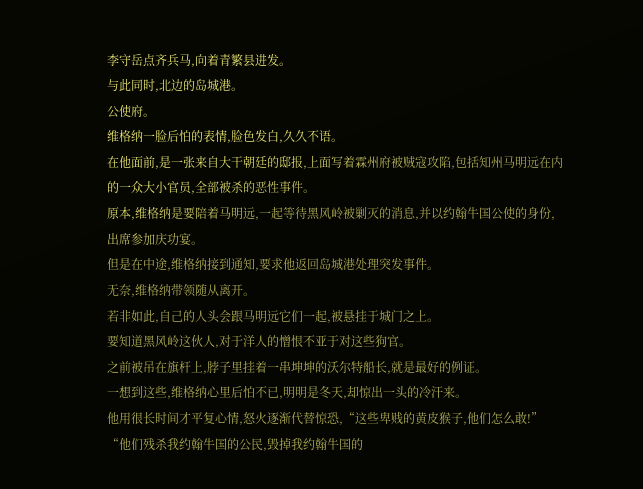李守岳点齐兵马,向着青繁县进发。
与此同时,北边的岛城港。
公使府。
维格纳一脸后怕的表情,脸色发白,久久不语。
在他面前,是一张来自大干朝廷的邸报,上面写着霖州府被贼寇攻陷,包括知州马明远在内的一众大小官员,全部被杀的恶性事件。
原本,维格纳是要陪着马明远,一起等待黑风岭被剿灭的消息,并以约翰牛国公使的身份,出席参加庆功宴。
但是在中途,维格纳接到通知,要求他返回岛城港处理突发事件。
无奈,维格纳带领随从离开。
若非如此,自己的人头会跟马明远它们一起,被悬挂于城门之上。
要知道黑风岭这伙人,对于洋人的憎恨不亚于对这些狗官。
之前被吊在旗杆上,脖子里挂着一串坤坤的沃尔特船长,就是最好的例证。
一想到这些,维格纳心里后怕不已,明明是冬天,却惊出一头的冷汗来。
他用很长时间才平复心情,怒火逐渐代替惊恐,“这些卑贱的黄皮猴子,他们怎么敢!”
“他们残杀我约翰牛国的公民,毁掉我约翰牛国的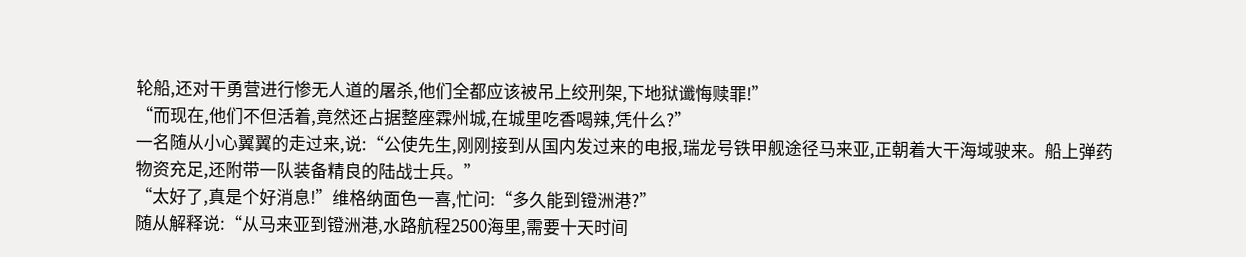轮船,还对干勇营进行惨无人道的屠杀,他们全都应该被吊上绞刑架,下地狱谶悔赎罪!”
“而现在,他们不但活着,竟然还占据整座霖州城,在城里吃香喝辣,凭什么?”
一名随从小心翼翼的走过来,说:“公使先生,刚刚接到从国内发过来的电报,瑞龙号铁甲舰途径马来亚,正朝着大干海域驶来。船上弹药物资充足,还附带一队装备精良的陆战士兵。”
“太好了,真是个好消息!”维格纳面色一喜,忙问:“多久能到镫洲港?”
随从解释说:“从马来亚到镫洲港,水路航程2500海里,需要十天时间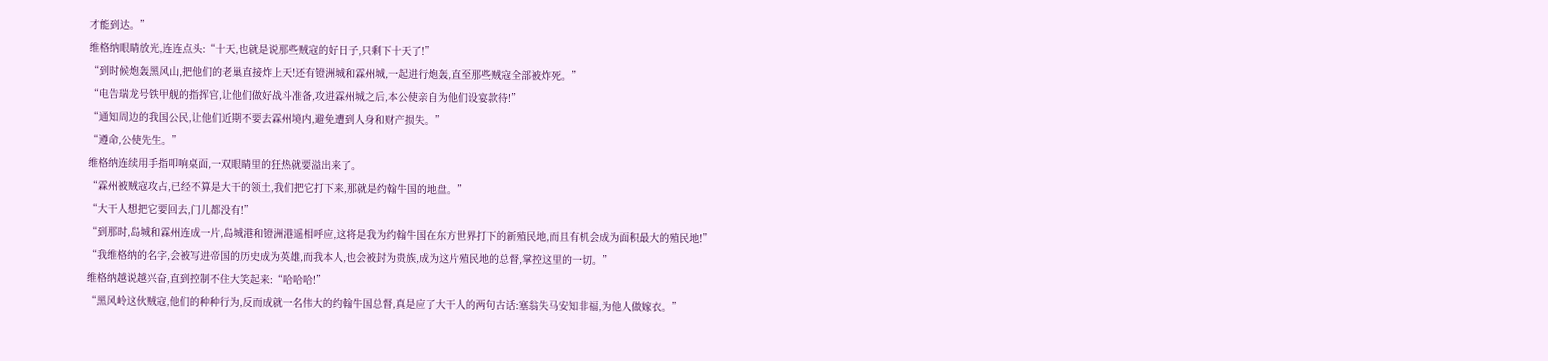才能到达。”
维格纳眼睛放光,连连点头:“十天,也就是说那些贼寇的好日子,只剩下十天了!”
“到时候炮轰黑风山,把他们的老巢直接炸上天!还有镫洲城和霖州城,一起进行炮轰,直至那些贼寇全部被炸死。”
“电告瑞龙号铁甲舰的指挥官,让他们做好战斗准备,攻进霖州城之后,本公使亲自为他们设宴款待!”
“通知周边的我国公民,让他们近期不要去霖州境内,避免遭到人身和财产损失。”
“遵命,公使先生。”
维格纳连续用手指叩响桌面,一双眼睛里的狂热就要溢出来了。
“霖州被贼寇攻占,已经不算是大干的领土,我们把它打下来,那就是约翰牛国的地盘。”
“大干人想把它要回去,门儿都没有!”
“到那时,岛城和霖州连成一片,岛城港和镫洲港遥相呼应,这将是我为约翰牛国在东方世界打下的新殖民地,而且有机会成为面积最大的殖民地!”
“我维格纳的名字,会被写进帝国的历史成为英雄,而我本人,也会被封为贵族,成为这片殖民地的总督,掌控这里的一切。”
维格纳越说越兴奋,直到控制不住大笑起来:“哈哈哈!”
“黑风岭这伙贼寇,他们的种种行为,反而成就一名伟大的约翰牛国总督,真是应了大干人的两句古话:塞翁失马安知非福,为他人做嫁衣。”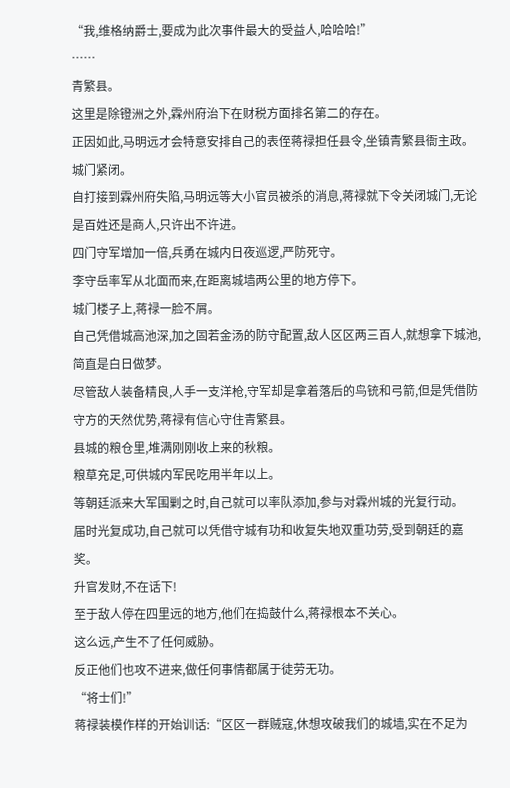“我,维格纳爵士,要成为此次事件最大的受益人,哈哈哈!”
……
青繁县。
这里是除镫洲之外,霖州府治下在财税方面排名第二的存在。
正因如此,马明远才会特意安排自己的表侄蒋禄担任县令,坐镇青繁县衙主政。
城门紧闭。
自打接到霖州府失陷,马明远等大小官员被杀的消息,蒋禄就下令关闭城门,无论是百姓还是商人,只许出不许进。
四门守军增加一倍,兵勇在城内日夜巡逻,严防死守。
李守岳率军从北面而来,在距离城墙两公里的地方停下。
城门楼子上,蒋禄一脸不屑。
自己凭借城高池深,加之固若金汤的防守配置,敌人区区两三百人,就想拿下城池,简直是白日做梦。
尽管敌人装备精良,人手一支洋枪,守军却是拿着落后的鸟铳和弓箭,但是凭借防守方的天然优势,蒋禄有信心守住青繁县。
县城的粮仓里,堆满刚刚收上来的秋粮。
粮草充足,可供城内军民吃用半年以上。
等朝廷派来大军围剿之时,自己就可以率队添加,参与对霖州城的光复行动。
届时光复成功,自己就可以凭借守城有功和收复失地双重功劳,受到朝廷的嘉奖。
升官发财,不在话下!
至于敌人停在四里远的地方,他们在捣鼓什么,蒋禄根本不关心。
这么远,产生不了任何威胁。
反正他们也攻不进来,做任何事情都属于徒劳无功。
“将士们!”
蒋禄装模作样的开始训话:“区区一群贼寇,休想攻破我们的城墙,实在不足为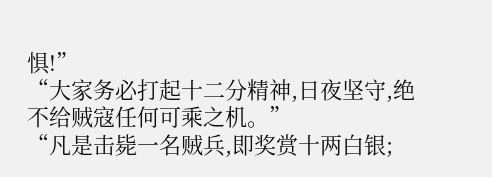惧!”
“大家务必打起十二分精神,日夜坚守,绝不给贼寇任何可乘之机。”
“凡是击毙一名贼兵,即奖赏十两白银;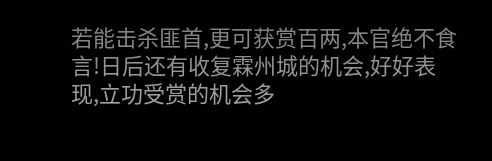若能击杀匪首,更可获赏百两,本官绝不食言!日后还有收复霖州城的机会,好好表现,立功受赏的机会多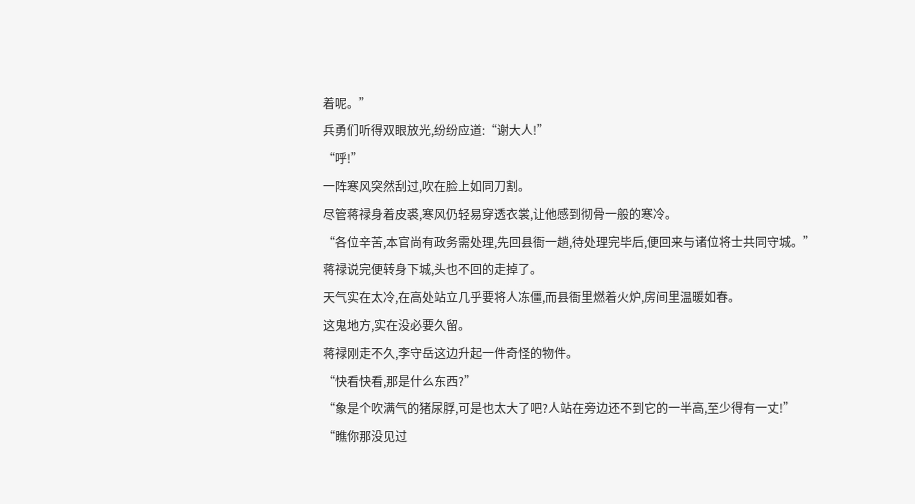着呢。”
兵勇们听得双眼放光,纷纷应道:“谢大人!”
“呼!”
一阵寒风突然刮过,吹在脸上如同刀割。
尽管蒋禄身着皮裘,寒风仍轻易穿透衣裳,让他感到彻骨一般的寒冷。
“各位辛苦,本官尚有政务需处理,先回县衙一趟,待处理完毕后,便回来与诸位将士共同守城。”
蒋禄说完便转身下城,头也不回的走掉了。
天气实在太冷,在高处站立几乎要将人冻僵,而县衙里燃着火炉,房间里温暖如春。
这鬼地方,实在没必要久留。
蒋禄刚走不久,李守岳这边升起一件奇怪的物件。
“快看快看,那是什么东西?”
“象是个吹满气的猪尿脬,可是也太大了吧?人站在旁边还不到它的一半高,至少得有一丈!”
“瞧你那没见过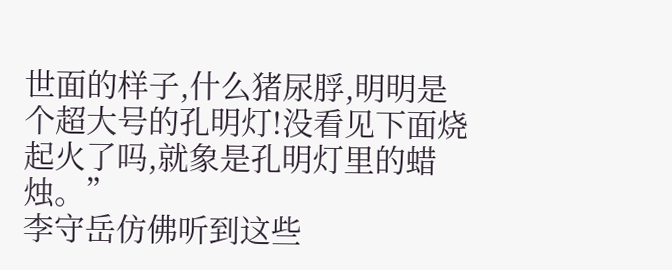世面的样子,什么猪尿脬,明明是个超大号的孔明灯!没看见下面烧起火了吗,就象是孔明灯里的蜡烛。”
李守岳仿佛听到这些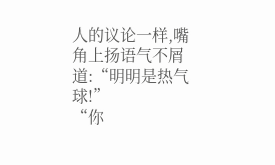人的议论一样,嘴角上扬语气不屑道:“明明是热气球!”
“你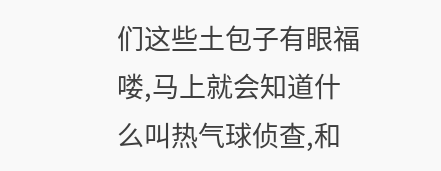们这些土包子有眼福喽,马上就会知道什么叫热气球侦查,和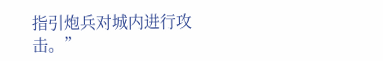指引炮兵对城内进行攻击。”